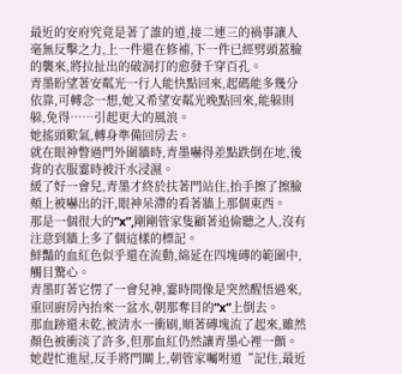最近的安府究竟是著了誰的道,接二連三的禍事讓人毫無反擊之力,上一件還在修補,下一件已經劈頭蓋臉的襲來,將拉扯出的破洞打的愈發千穿百孔。
青墨盼望著安粼光一行人能快點回來,起碼能多幾分依靠,可轉念一想,她又希望安粼光晚點回來,能躲則躲,免得……引起更大的風浪。
她搖頭歎氣,轉身準備回房去。
就在眼神瞥過門外圍牆時,青墨嚇得差點跌倒在地,後背的衣服霎時被汗水浸濕。
緩了好一會兒,青墨才終於扶著門站住,抬手擦了擦臉頰上被嚇出的汗,眼神呆滯的看著牆上那個東西。
那是一個很大的“x”,剛剛管家隻顧著追偷聽之人,沒有注意到牆上多了個這樣的標記。
鮮豔的血紅色似乎還在流動,綿延在四塊磚的範圍中,觸目驚心。
青墨盯著它愣了一會兒神,霎時間像是突然醒悟過來,重回廚房內抬來一盆水,朝那奪目的“x”上倒去。
那血跡還未乾,被清水一衝刷,順著磚塊流了起來,雖然顏色被衝淡了許多,但那血紅仍然讓青墨心裡一顫。
她趕忙進屋,反手將門關上,朝管家囑咐道“記住,最近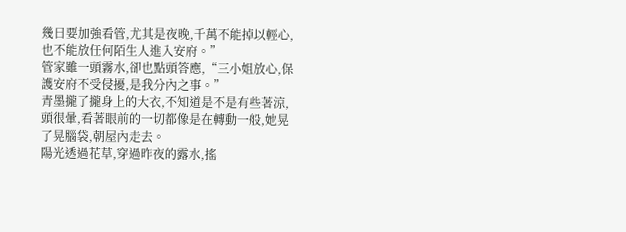幾日要加強看管,尤其是夜晚,千萬不能掉以輕心,也不能放任何陌生人進入安府。”
管家雖一頭霧水,卻也點頭答應,“三小姐放心,保護安府不受侵擾,是我分內之事。”
青墨攏了攏身上的大衣,不知道是不是有些著涼,頭很暈,看著眼前的一切都像是在轉動一般,她晃了晃腦袋,朝屋內走去。
陽光透過花草,穿過昨夜的露水,搖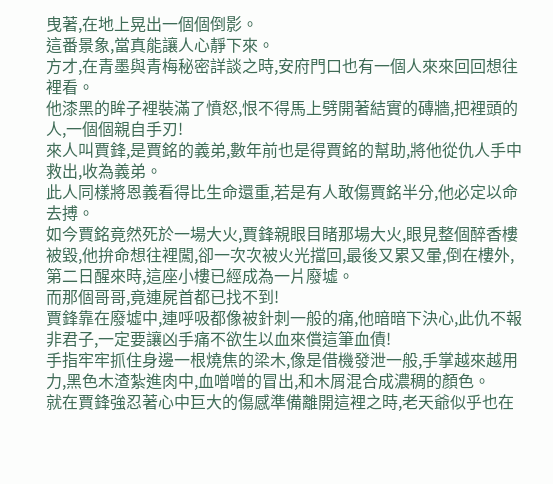曳著,在地上晃出一個個倒影。
這番景象,當真能讓人心靜下來。
方才,在青墨與青梅秘密詳談之時,安府門口也有一個人來來回回想往裡看。
他漆黑的眸子裡裝滿了憤怒,恨不得馬上劈開著結實的磚牆,把裡頭的人,一個個親自手刃!
來人叫賈鋒,是賈銘的義弟,數年前也是得賈銘的幫助,將他從仇人手中救出,收為義弟。
此人同樣將恩義看得比生命還重,若是有人敢傷賈銘半分,他必定以命去搏。
如今賈銘竟然死於一場大火,賈鋒親眼目睹那場大火,眼見整個醉香樓被毀,他拚命想往裡闖,卻一次次被火光擋回,最後又累又暈,倒在樓外,第二日醒來時,這座小樓已經成為一片廢墟。
而那個哥哥,竟連屍首都已找不到!
賈鋒靠在廢墟中,連呼吸都像被針刺一般的痛,他暗暗下決心,此仇不報非君子,一定要讓凶手痛不欲生以血來償這筆血債!
手指牢牢抓住身邊一根燒焦的梁木,像是借機發泄一般,手掌越來越用力,黑色木渣紮進肉中,血噌噌的冒出,和木屑混合成濃稠的顏色。
就在賈鋒強忍著心中巨大的傷感準備離開這裡之時,老天爺似乎也在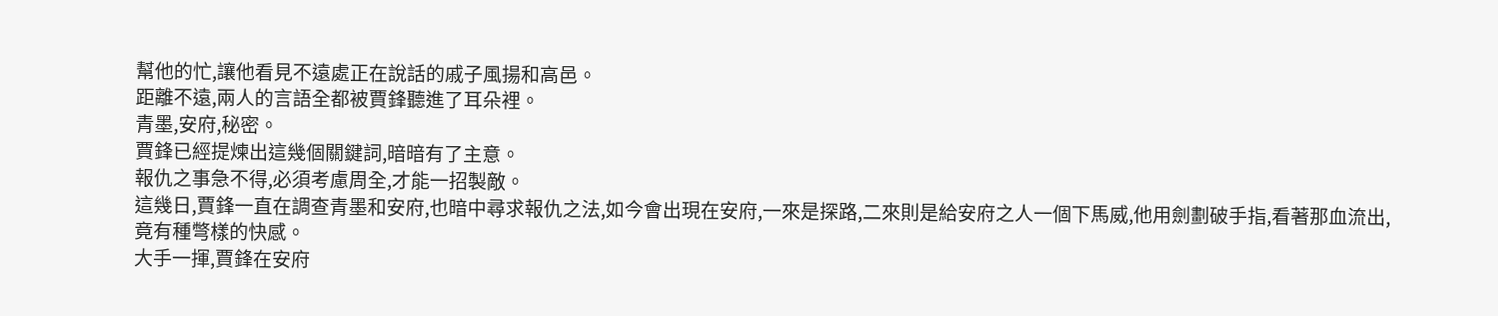幫他的忙,讓他看見不遠處正在說話的戚子風揚和高邑。
距離不遠,兩人的言語全都被賈鋒聽進了耳朵裡。
青墨,安府,秘密。
賈鋒已經提煉出這幾個關鍵詞,暗暗有了主意。
報仇之事急不得,必須考慮周全,才能一招製敵。
這幾日,賈鋒一直在調查青墨和安府,也暗中尋求報仇之法,如今會出現在安府,一來是探路,二來則是給安府之人一個下馬威,他用劍劃破手指,看著那血流出,竟有種彆樣的快感。
大手一揮,賈鋒在安府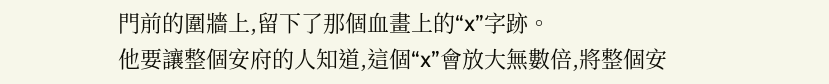門前的圍牆上,留下了那個血畫上的“x”字跡。
他要讓整個安府的人知道,這個“x”會放大無數倍,將整個安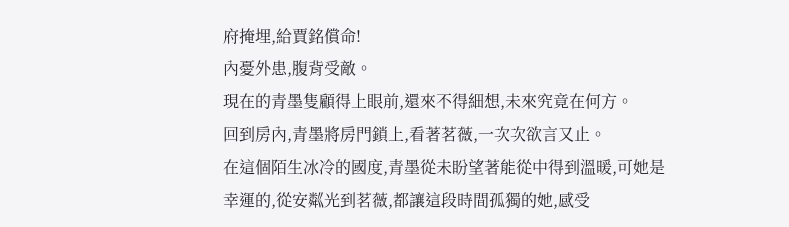府掩埋,給賈銘償命!
內憂外患,腹背受敵。
現在的青墨隻顧得上眼前,還來不得細想,未來究竟在何方。
回到房內,青墨將房門鎖上,看著茗薇,一次次欲言又止。
在這個陌生冰冷的國度,青墨從未盼望著能從中得到溫暖,可她是幸運的,從安粼光到茗薇,都讓這段時間孤獨的她,感受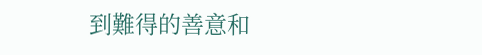到難得的善意和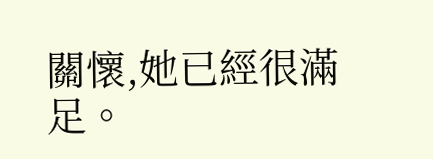關懷,她已經很滿足。